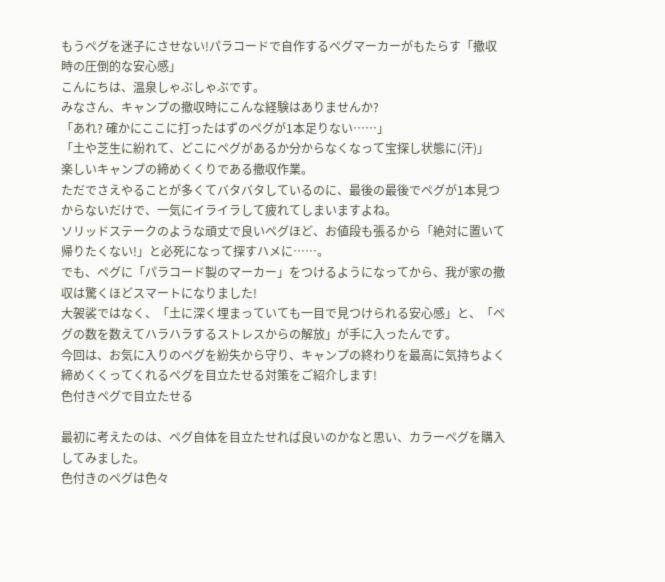もうペグを迷子にさせない!パラコードで自作するペグマーカーがもたらす「撤収時の圧倒的な安心感」
こんにちは、温泉しゃぶしゃぶです。
みなさん、キャンプの撤収時にこんな経験はありませんか?
「あれ? 確かにここに打ったはずのペグが1本足りない……」
「土や芝生に紛れて、どこにペグがあるか分からなくなって宝探し状態に(汗)」
楽しいキャンプの締めくくりである撤収作業。
ただでさえやることが多くてバタバタしているのに、最後の最後でペグが1本見つからないだけで、一気にイライラして疲れてしまいますよね。
ソリッドステークのような頑丈で良いペグほど、お値段も張るから「絶対に置いて帰りたくない!」と必死になって探すハメに……。
でも、ペグに「パラコード製のマーカー」をつけるようになってから、我が家の撤収は驚くほどスマートになりました!
大袈裟ではなく、「土に深く埋まっていても一目で見つけられる安心感」と、「ペグの数を数えてハラハラするストレスからの解放」が手に入ったんです。
今回は、お気に入りのペグを紛失から守り、キャンプの終わりを最高に気持ちよく締めくくってくれるペグを目立たせる対策をご紹介します!
色付きペグで目立たせる

最初に考えたのは、ペグ自体を目立たせれば良いのかなと思い、カラーペグを購入してみました。
色付きのペグは色々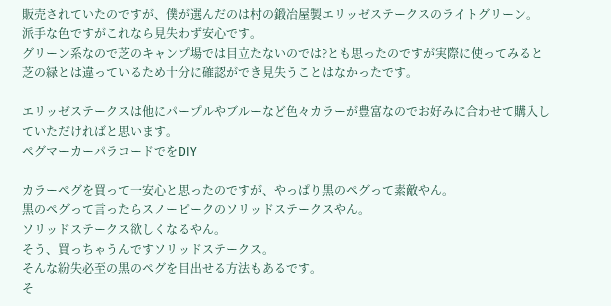販売されていたのですが、僕が選んだのは村の鍛冶屋製エリッゼステークスのライトグリーン。
派手な色ですがこれなら見失わず安心です。
グリーン系なので芝のキャンプ場では目立たないのでは?とも思ったのですが実際に使ってみると芝の緑とは違っているため十分に確認ができ見失うことはなかったです。

エリッゼステークスは他にパープルやブルーなど色々カラーが豊富なのでお好みに合わせて購入していただければと思います。
ペグマーカーパラコードでをDIY

カラーペグを買って一安心と思ったのですが、やっぱり黒のペグって素敵やん。
黒のペグって言ったらスノーピークのソリッドステークスやん。
ソリッドステークス欲しくなるやん。
そう、買っちゃうんですソリッドステークス。
そんな紛失必至の黒のペグを目出せる方法もあるです。
そ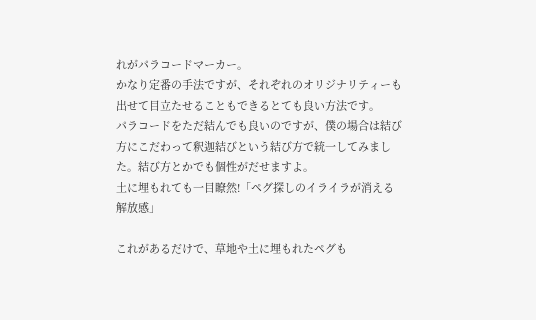れがパラコードマーカー。
かなり定番の手法ですが、それぞれのオリジナリティーも出せて目立たせることもできるとても良い方法です。
パラコードをただ結んでも良いのですが、僕の場合は結び方にこだわって釈迦結びという結び方で統一してみました。結び方とかでも個性がだせますよ。
土に埋もれても一目瞭然!「ペグ探しのイライラが消える解放感」

これがあるだけで、草地や土に埋もれたペグも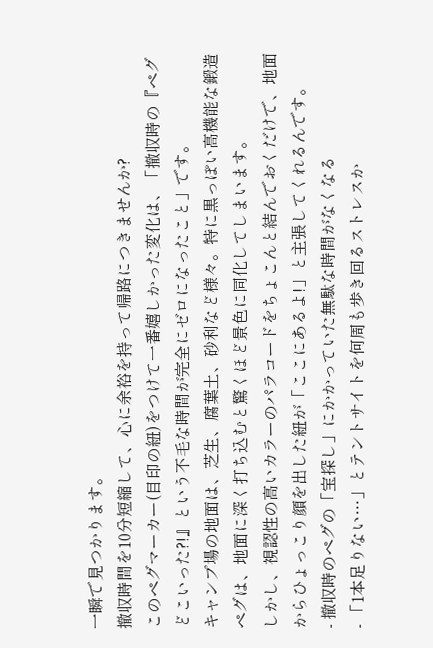一瞬で見つかります。
撤収時間を10分短縮して、心に余裕を持って帰路につきませんか?
このペグマーカー(目印の紐)をつけて一番嬉しかった変化は、「撤収時の『ペグどこいった?!』という不毛な時間が完全にゼロになったこと」です。
キャンプ場の地面は、芝生、腐葉土、砂利など様々。特に黒っぽい高機能な鍛造ペグは、地面に深く打ち込むと驚くほど景色に同化してしまいます。
しかし、視認性の高いカラーのパラコードをちょこんと結んでおくだけで、地面からひょっこり顔を出した紐が「ここにあるよ!」と主張してくれるんです。
- 撤収時のペグの「宝探し」にかかっていた無駄な時間がなくなる
- 「1本足りない…」とテントサイトを何周も歩き回るストレスか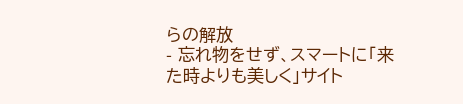らの解放
- 忘れ物をせず、スマートに「来た時よりも美しく」サイト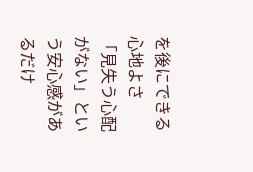を後にできる心地よさ
「見失う心配がない」という安心感があるだけ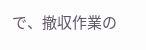で、撤収作業の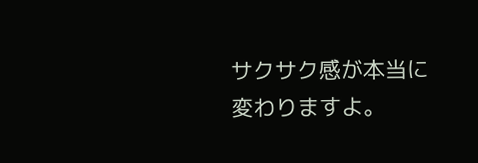サクサク感が本当に変わりますよ。